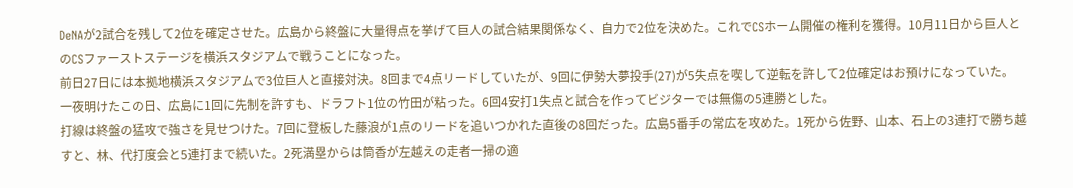DeNAが2試合を残して2位を確定させた。広島から終盤に大量得点を挙げて巨人の試合結果関係なく、自力で2位を決めた。これでCSホーム開催の権利を獲得。10月11日から巨人とのCSファーストステージを横浜スタジアムで戦うことになった。
前日27日には本拠地横浜スタジアムで3位巨人と直接対決。8回まで4点リードしていたが、9回に伊勢大夢投手(27)が5失点を喫して逆転を許して2位確定はお預けになっていた。
一夜明けたこの日、広島に1回に先制を許すも、ドラフト1位の竹田が粘った。6回4安打1失点と試合を作ってビジターでは無傷の5連勝とした。
打線は終盤の猛攻で強さを見せつけた。7回に登板した藤浪が1点のリードを追いつかれた直後の8回だった。広島5番手の常広を攻めた。1死から佐野、山本、石上の3連打で勝ち越すと、林、代打度会と5連打まで続いた。2死満塁からは筒香が左越えの走者一掃の適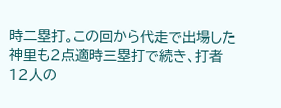時二塁打。この回から代走で出場した神里も2点適時三塁打で続き、打者12人の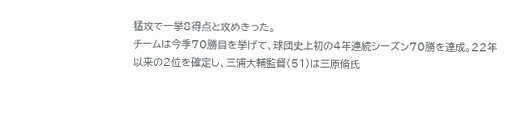猛攻で一挙8得点と攻めきった。
チームは今季70勝目を挙げて、球団史上初の4年連続シーズン70勝を達成。22年以来の2位を確定し、三浦大輔監督(51)は三原脩氏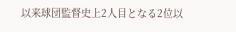以来球団監督史上2人目となる2位以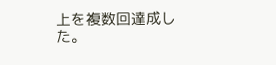上を複数回達成した。